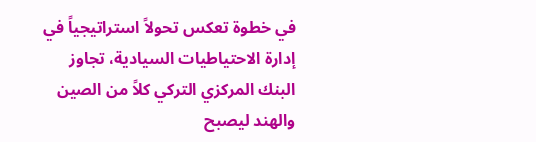في خطوة تعكس تحولاً استراتيجياً في إدارة الاحتياطيات السيادية، تجاوز البنك المركزي التركي كلاً من الصين والهند ليصبح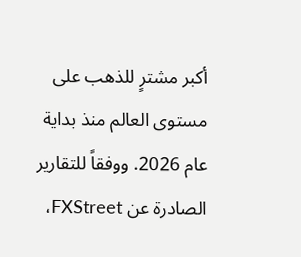أكبر مشترٍ للذهب على مستوى العالم منذ بداية عام 2026. ووفقاً للتقارير الصادرة عن FXStreet،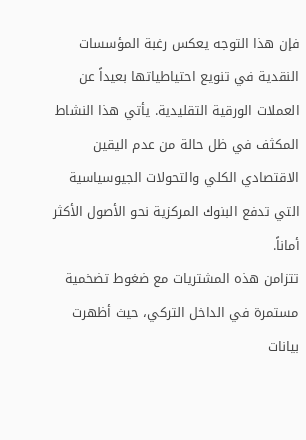فإن هذا التوجه يعكس رغبة المؤسسات النقدية في تنويع احتياطياتها بعيداً عن العملات الورقية التقليدية. يأتي هذا النشاط المكثف في ظل حالة من عدم اليقين الاقتصادي الكلي والتحولات الجيوسياسية التي تدفع البنوك المركزية نحو الأصول الأكثر أماناً.
تتزامن هذه المشتريات مع ضغوط تضخمية مستمرة في الداخل التركي، حيث أظهرت بيانات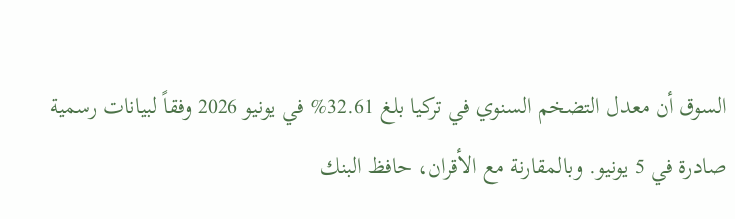السوق أن معدل التضخم السنوي في تركيا بلغ 32.61% في يونيو 2026 وفقاً لبيانات رسمية صادرة في 5 يونيو. وبالمقارنة مع الأقران، حافظ البنك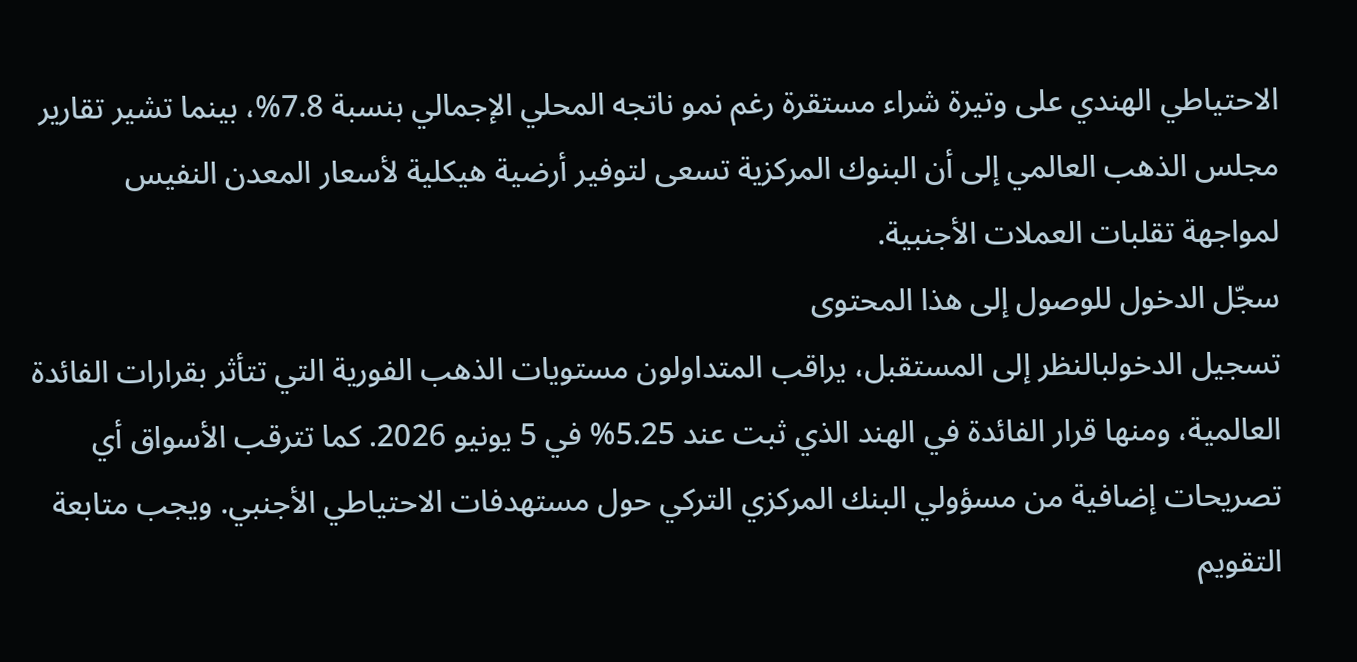الاحتياطي الهندي على وتيرة شراء مستقرة رغم نمو ناتجه المحلي الإجمالي بنسبة 7.8%، بينما تشير تقارير مجلس الذهب العالمي إلى أن البنوك المركزية تسعى لتوفير أرضية هيكلية لأسعار المعدن النفيس لمواجهة تقلبات العملات الأجنبية.
سجّل الدخول للوصول إلى هذا المحتوى
تسجيل الدخولبالنظر إلى المستقبل، يراقب المتداولون مستويات الذهب الفورية التي تتأثر بقرارات الفائدة العالمية، ومنها قرار الفائدة في الهند الذي ثبت عند 5.25% في 5 يونيو 2026. كما تترقب الأسواق أي تصريحات إضافية من مسؤولي البنك المركزي التركي حول مستهدفات الاحتياطي الأجنبي. ويجب متابعة التقويم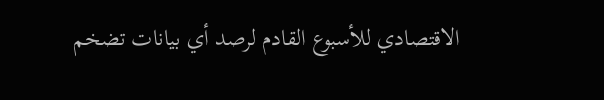الاقتصادي للأسبوع القادم لرصد أي بيانات تضخم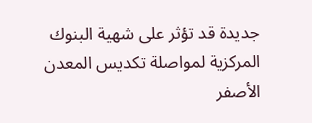جديدة قد تؤثر على شهية البنوك المركزية لمواصلة تكديس المعدن الأصفر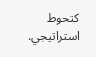كتحوط استراتيجي.